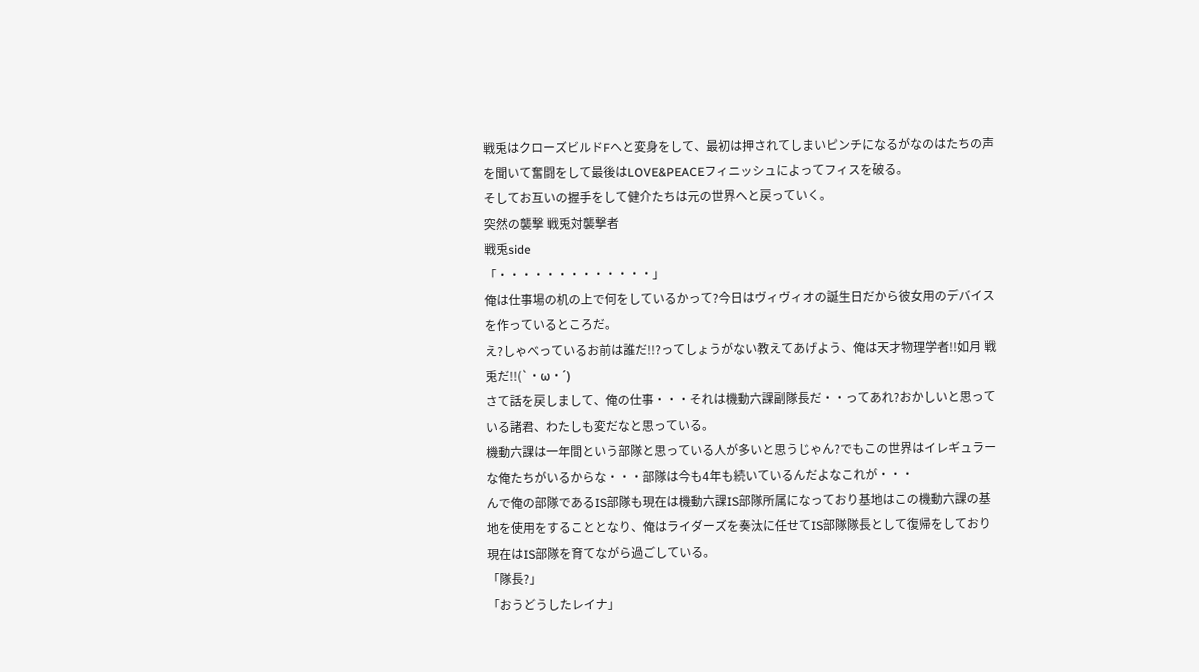戦兎はクローズビルドFへと変身をして、最初は押されてしまいピンチになるがなのはたちの声を聞いて奮闘をして最後はLOVE&PEACEフィニッシュによってフィスを破る。
そしてお互いの握手をして健介たちは元の世界へと戻っていく。
突然の襲撃 戦兎対襲撃者
戦兎side
「・・・・・・・・・・・・・」
俺は仕事場の机の上で何をしているかって?今日はヴィヴィオの誕生日だから彼女用のデバイスを作っているところだ。
え?しゃべっているお前は誰だ!!?ってしょうがない教えてあげよう、俺は天才物理学者!!如月 戦兎だ!!(`・ω・´)
さて話を戻しまして、俺の仕事・・・それは機動六課副隊長だ・・ってあれ?おかしいと思っている諸君、わたしも変だなと思っている。
機動六課は一年間という部隊と思っている人が多いと思うじゃん?でもこの世界はイレギュラーな俺たちがいるからな・・・部隊は今も4年も続いているんだよなこれが・・・
んで俺の部隊であるIS部隊も現在は機動六課IS部隊所属になっており基地はこの機動六課の基地を使用をすることとなり、俺はライダーズを奏汰に任せてIS部隊隊長として復帰をしており現在はIS部隊を育てながら過ごしている。
「隊長?」
「おうどうしたレイナ」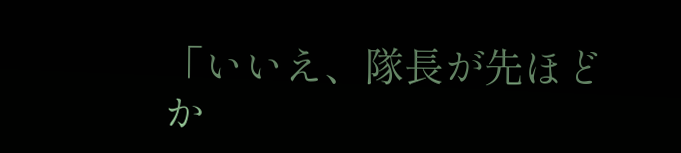「いいえ、隊長が先ほどか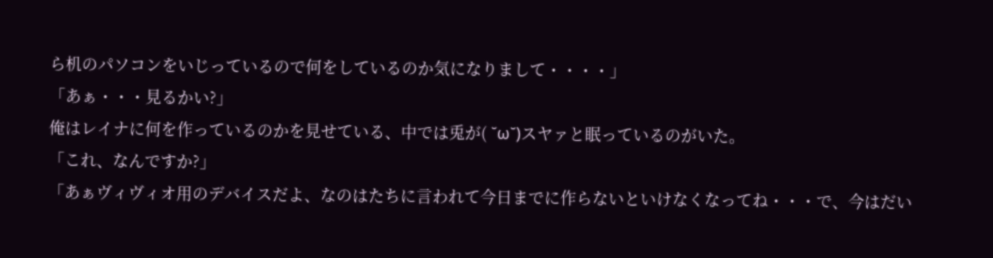ら机のパソコンをいじっているので何をしているのか気になりまして・・・・」
「あぁ・・・見るかい?」
俺はレイナに何を作っているのかを見せている、中では兎が( ˘ω˘)スヤァと眠っているのがいた。
「これ、なんですか?」
「あぁヴィヴィオ用のデバイスだよ、なのはたちに言われて今日までに作らないといけなくなってね・・・で、今はだい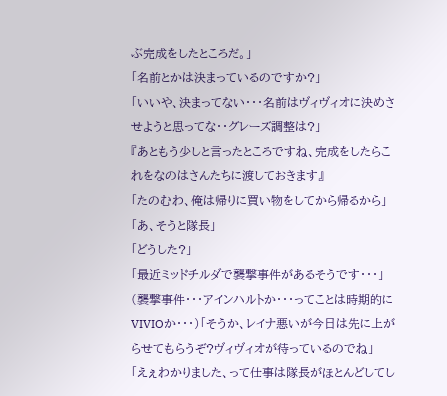ぶ完成をしたところだ。」
「名前とかは決まっているのですか?」
「いいや、決まってない・・・名前はヴィヴィオに決めさせようと思ってな・・グレーズ調整は?」
『あともう少しと言ったところですね、完成をしたらこれをなのはさんたちに渡しておきます』
「たのむわ、俺は帰りに買い物をしてから帰るから」
「あ、そうと隊長」
「どうした?」
「最近ミッドチルダで襲撃事件があるそうです・・・」
(襲撃事件・・・アインハルトか・・・ってことは時期的にVIVIOか・・・)「そうか、レイナ悪いが今日は先に上がらせてもらうぞ?ヴィヴィオが待っているのでね」
「えぇわかりました、って仕事は隊長がほとんどしてし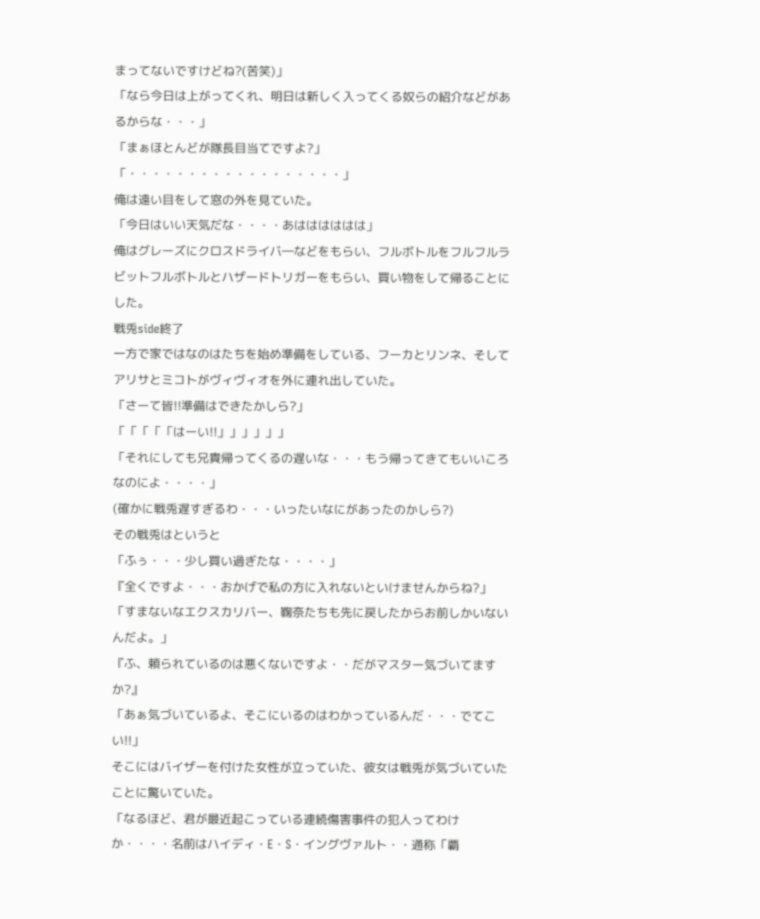まってないですけどね?(苦笑)」
「なら今日は上がってくれ、明日は新しく入ってくる奴らの紹介などがあるからな・・・」
「まぁほとんどが隊長目当てですよ?」
「・・・・・・・・・・・・・・・・・・」
俺は遠い目をして窓の外を見ていた。
「今日はいい天気だな・・・・あはははははは」
俺はグレーズにクロスドライバ―などをもらい、フルボトルをフルフルラビットフルボトルとハザードトリガーをもらい、買い物をして帰ることにした。
戦兎side終了
一方で家ではなのはたちを始め準備をしている、フーカとリンネ、そしてアリサとミコトがヴィヴィオを外に連れ出していた。
「さーて皆!!準備はできたかしら?」
「「「「「はーい!!」」」」」」
「それにしても兄貴帰ってくるの遅いな・・・もう帰ってきてもいいころなのによ・・・・」
(確かに戦兎遅すぎるわ・・・いったいなにがあったのかしら?)
その戦兎はというと
「ふぅ・・・少し買い過ぎたな・・・・」
『全くですよ・・・おかげで私の方に入れないといけませんからね?」
「すまないなエクスカリバー、鞠奈たちも先に戻したからお前しかいないんだよ。」
『ふ、頼られているのは悪くないですよ・・だがマスター気づいてますか?』
「あぁ気づいているよ、そこにいるのはわかっているんだ・・・でてこい!!」
そこにはバイザーを付けた女性が立っていた、彼女は戦兎が気づいていたことに驚いていた。
「なるほど、君が最近起こっている連続傷害事件の犯人ってわけか・・・・名前はハイディ・E・S・イングヴァルト・・通称「覇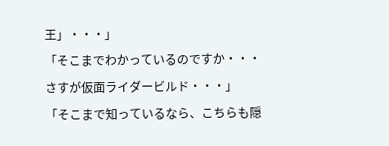王」・・・」
「そこまでわかっているのですか・・・さすが仮面ライダービルド・・・」
「そこまで知っているなら、こちらも隠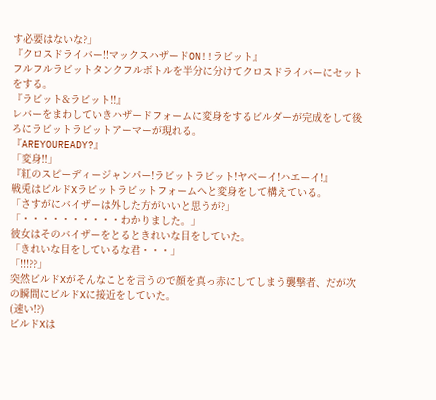す必要はないな?」
『クロスドライバー!!マックスハザードON!!ラビット』
フルフルラビットタンクフルボトルを半分に分けてクロスドライバーにセットをする。
『ラビット&ラビット!!』
レバーをまわしていきハザードフォームに変身をするビルダーが完成をして後ろにラビットラビットアーマーが現れる。
『AREYOUREADY?』
「変身!!」
『紅のスピーディージャンパー!ラビットラビット!ヤベーイ!ハエーイ!』
戦兎はビルドXラビットラビットフォームへと変身をして構えている。
「さすがにバイザーは外した方がいいと思うが?」
「・・・・・・・・・・わかりました。」
彼女はそのバイザーをとるときれいな目をしていた。
「きれいな目をしているな君・・・」
「!!!??」
突然ビルドXがそんなことを言うので顔を真っ赤にしてしまう襲撃者、だが次の瞬間にビルドXに接近をしていた。
(速い!?)
ビルドXは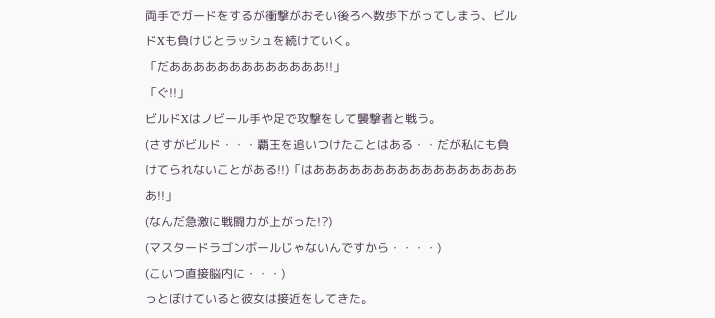両手でガードをするが衝撃がおそい後ろへ数歩下がってしまう、ビルドXも負けじとラッシュを続けていく。
「だあああああああああああああ!!」
「ぐ!!」
ビルドXはノビール手や足で攻撃をして襲撃者と戦う。
(さすがビルド・・・覇王を追いつけたことはある・・だが私にも負けてられないことがある!!)「はああああああああああああああああああ!!」
(なんだ急激に戦闘力が上がった!?)
(マスタードラゴンボールじゃないんですから・・・・)
(こいつ直接脳内に・・・)
っとぼけていると彼女は接近をしてきた。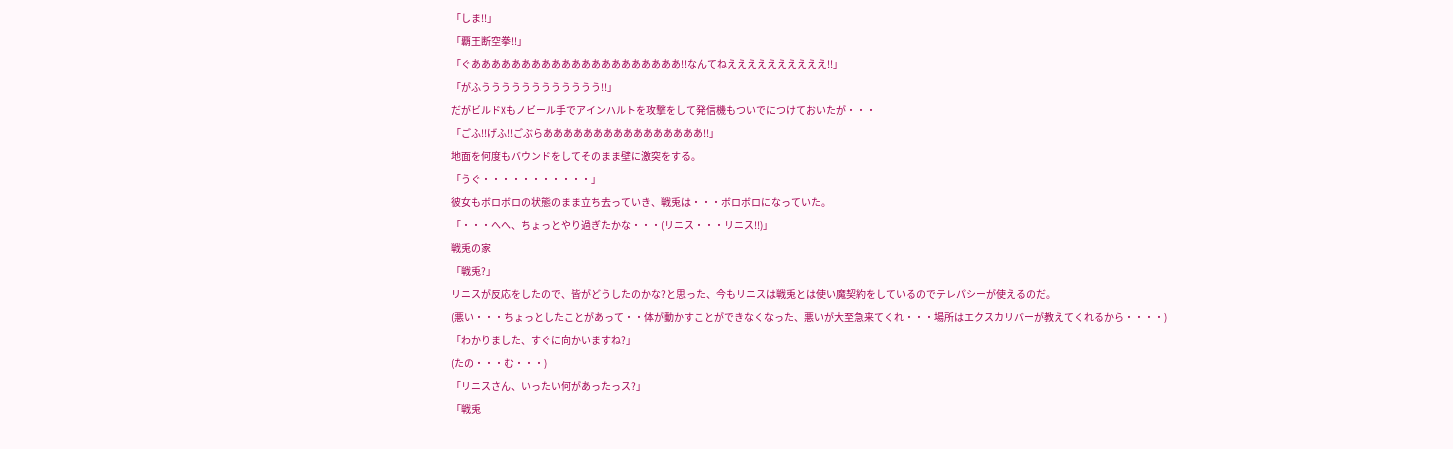「しま!!」
「覇王断空拳!!」
「ぐあああああああああああああああああああああ!!なんてねええええええええええ!!」
「がふうううううううううううう!!」
だがビルドXもノビール手でアインハルトを攻撃をして発信機もついでにつけておいたが・・・
「ごふ!!げふ!!ごぶらああああああああああああああああ!!」
地面を何度もバウンドをしてそのまま壁に激突をする。
「うぐ・・・・・・・・・・・」
彼女もボロボロの状態のまま立ち去っていき、戦兎は・・・ボロボロになっていた。
「・・・へへ、ちょっとやり過ぎたかな・・・(リニス・・・リニス!!)」
戦兎の家
「戦兎?」
リニスが反応をしたので、皆がどうしたのかな?と思った、今もリニスは戦兎とは使い魔契約をしているのでテレパシーが使えるのだ。
(悪い・・・ちょっとしたことがあって・・体が動かすことができなくなった、悪いが大至急来てくれ・・・場所はエクスカリバーが教えてくれるから・・・・)
「わかりました、すぐに向かいますね?」
(たの・・・む・・・)
「リニスさん、いったい何があったっス?」
「戦兎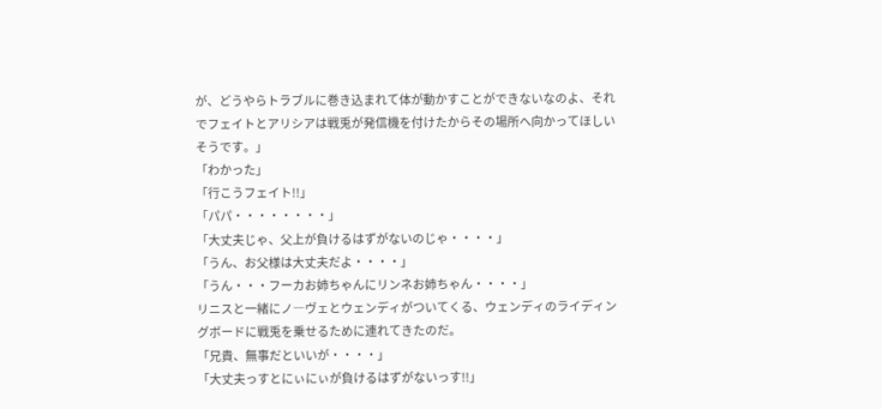が、どうやらトラブルに巻き込まれて体が動かすことができないなのよ、それでフェイトとアリシアは戦兎が発信機を付けたからその場所へ向かってほしいそうです。」
「わかった」
「行こうフェイト!!」
「パパ・・・・・・・・」
「大丈夫じゃ、父上が負けるはずがないのじゃ・・・・」
「うん、お父様は大丈夫だよ・・・・」
「うん・・・フーカお姉ちゃんにリンネお姉ちゃん・・・・」
リニスと一緒にノ―ヴェとウェンディがついてくる、ウェンディのライディングボードに戦兎を乗せるために連れてきたのだ。
「兄貴、無事だといいが・・・・」
「大丈夫っすとにぃにぃが負けるはずがないっす!!」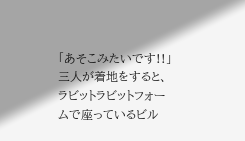「あそこみたいです!!」
三人が着地をすると、ラビットラビットフォームで座っているビル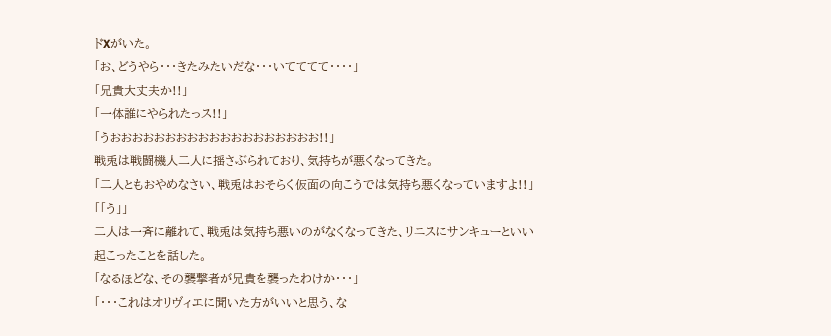ドXがいた。
「お、どうやら・・・きたみたいだな・・・いてててて・・・・」
「兄貴大丈夫か!!」
「一体誰にやられたっス!!」
「うおおおおおおおおおおおおおおおおおおお!!」
戦兎は戦闘機人二人に揺さぶられており、気持ちが悪くなってきた。
「二人ともおやめなさい、戦兎はおそらく仮面の向こうでは気持ち悪くなっていますよ!!」
「「う」」
二人は一斉に離れて、戦兎は気持ち悪いのがなくなってきた、リニスにサンキューといい起こったことを話した。
「なるほどな、その襲撃者が兄貴を襲ったわけか・・・」
「・・・これはオリヴィエに聞いた方がいいと思う、な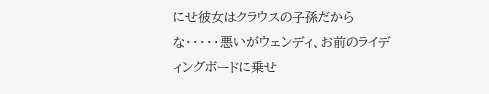にせ彼女はクラウスの子孫だからな・・・・・悪いがウェンディ、お前のライディングボードに乗せ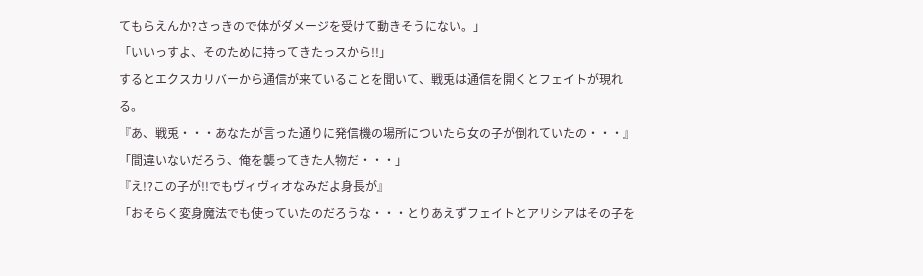てもらえんか?さっきので体がダメージを受けて動きそうにない。」
「いいっすよ、そのために持ってきたっスから!!」
するとエクスカリバーから通信が来ていることを聞いて、戦兎は通信を開くとフェイトが現れる。
『あ、戦兎・・・あなたが言った通りに発信機の場所についたら女の子が倒れていたの・・・』
「間違いないだろう、俺を襲ってきた人物だ・・・」
『え!?この子が!!でもヴィヴィオなみだよ身長が』
「おそらく変身魔法でも使っていたのだろうな・・・とりあえずフェイトとアリシアはその子を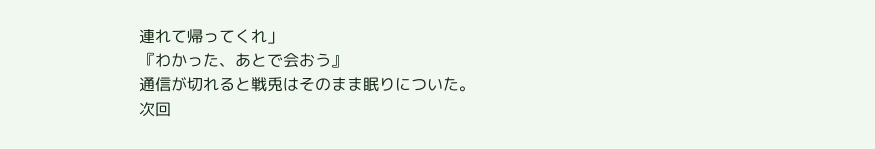連れて帰ってくれ」
『わかった、あとで会おう』
通信が切れると戦兎はそのまま眠りについた。
次回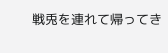戦兎を連れて帰ってき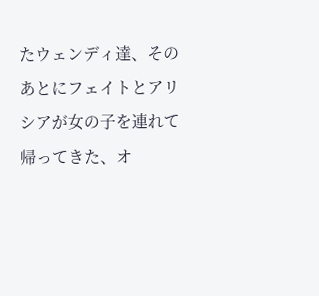たウェンディ達、そのあとにフェイトとアリシアが女の子を連れて帰ってきた、オ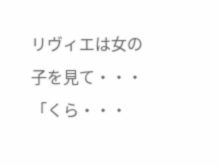リヴィエは女の子を見て・・・
「くら・・・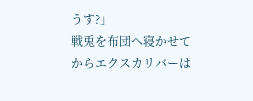うす?」
戦兎を布団へ寝かせてからエクスカリバーは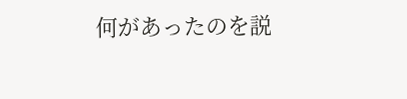何があったのを説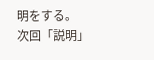明をする。
次回「説明」